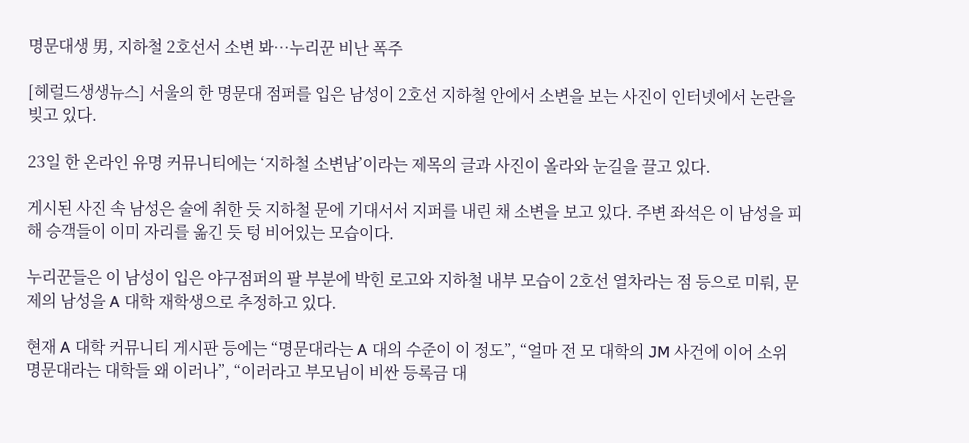명문대생 男, 지하철 2호선서 소변 봐…누리꾼 비난 폭주

[헤럴드생생뉴스] 서울의 한 명문대 점퍼를 입은 남성이 2호선 지하철 안에서 소변을 보는 사진이 인터넷에서 논란을 빚고 있다.

23일 한 온라인 유명 커뮤니티에는 ‘지하철 소변남’이라는 제목의 글과 사진이 올라와 눈길을 끌고 있다.

게시된 사진 속 남성은 술에 취한 듯 지하철 문에 기대서서 지퍼를 내린 채 소변을 보고 있다. 주변 좌석은 이 남성을 피해 승객들이 이미 자리를 옮긴 듯 텅 비어있는 모습이다.

누리꾼들은 이 남성이 입은 야구점퍼의 팔 부분에 박힌 로고와 지하철 내부 모습이 2호선 열차라는 점 등으로 미뤄, 문제의 남성을 A 대학 재학생으로 추정하고 있다.

현재 A 대학 커뮤니티 게시판 등에는 “명문대라는 A 대의 수준이 이 정도”, “얼마 전 모 대학의 JM 사건에 이어 소위 명문대라는 대학들 왜 이러나”, “이러라고 부모님이 비싼 등록금 대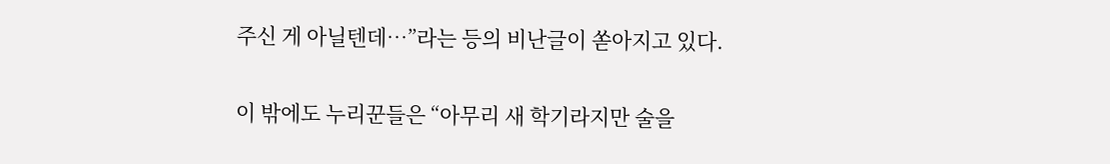주신 게 아닐텐데…”라는 등의 비난글이 쏟아지고 있다.

이 밖에도 누리꾼들은 “아무리 새 학기라지만 술을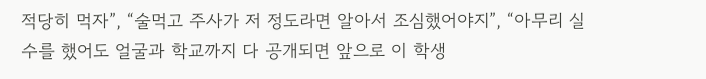적당히 먹자”, “술먹고 주사가 저 정도라면 알아서 조심했어야지”, “아무리 실수를 했어도 얼굴과 학교까지 다 공개되면 앞으로 이 학생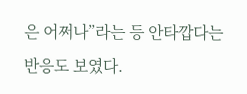은 어쩌나”라는 등 안타깝다는 반응도 보였다.